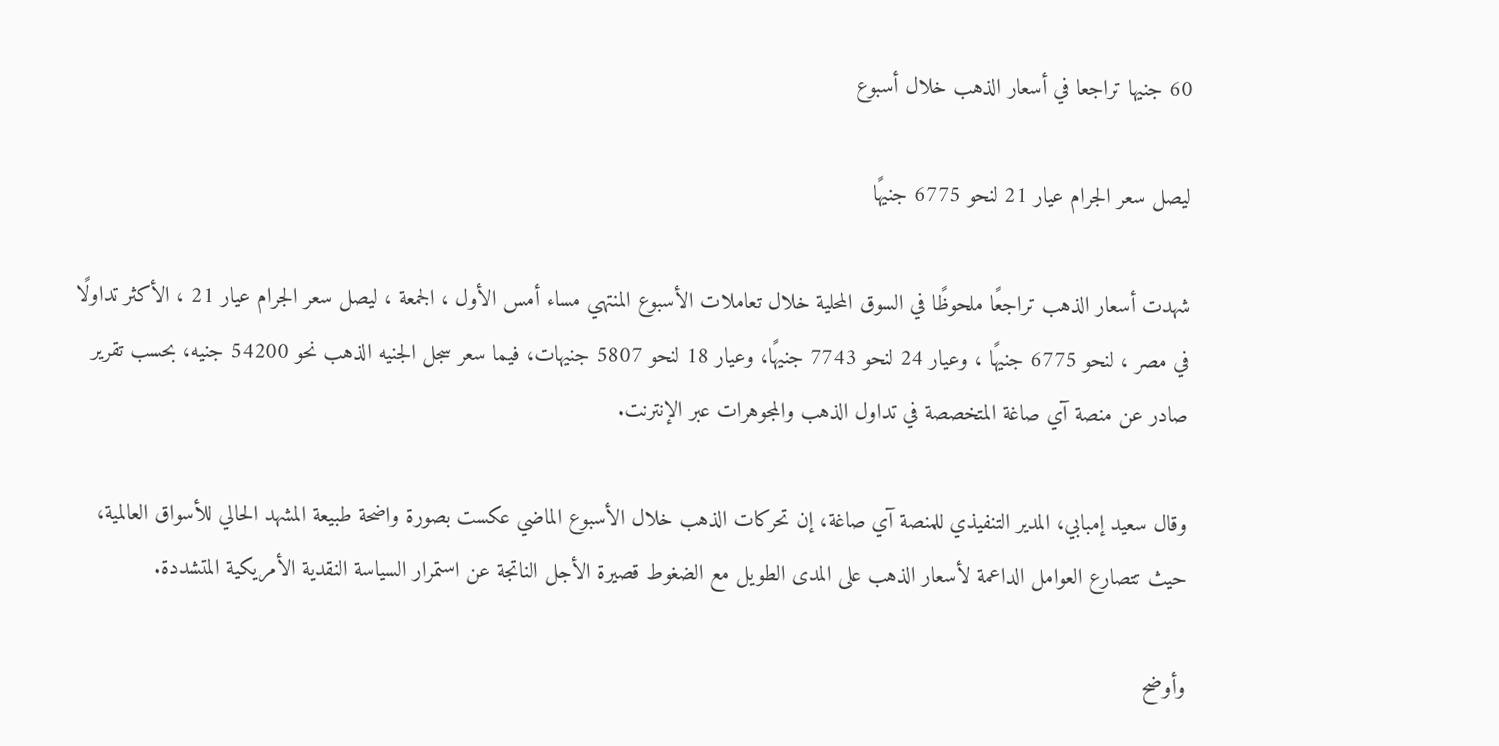60 جنيها تراجعا في أسعار الذهب خلال أسبوع

ليصل سعر الجرام عيار 21 لنحو 6775 جنيهًا

شهدت أسعار الذهب تراجعًا ملحوظًا في السوق المحلية خلال تعاملات الأسبوع المنتهي مساء أمس الأول ، الجمعة ، ليصل سعر الجرام عيار 21 ، الأكثر تداولًا في مصر ، لنحو 6775 جنيهًا ، وعيار 24 لنحو 7743 جنيهًا، وعيار 18 لنحو 5807 جنيهات، فيما سعر سجل الجنيه الذهب نحو 54200 جنيه، بحسب تقرير صادر عن منصة آي صاغة المتخصصة في تداول الذهب والمجوهرات عبر الإنترنت.

وقال سعيد إمبابي، المدير التنفيذي للمنصة آي صاغة، إن تحركات الذهب خلال الأسبوع الماضي عكست بصورة واضحة طبيعة المشهد الحالي للأسواق العالمية، حيث تتصارع العوامل الداعمة لأسعار الذهب على المدى الطويل مع الضغوط قصيرة الأجل الناتجة عن استمرار السياسة النقدية الأمريكية المتشددة.

وأوضح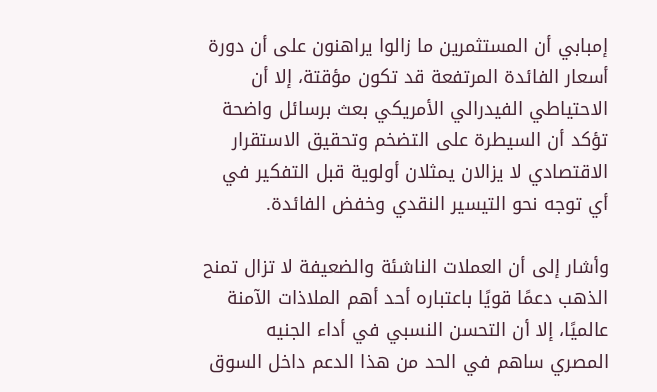إمبابي أن المستثمرين ما زالوا يراهنون على أن دورة أسعار الفائدة المرتفعة قد تكون مؤقتة، إلا أن الاحتياطي الفيدرالي الأمريكي بعث برسائل واضحة تؤكد أن السيطرة على التضخم وتحقيق الاستقرار الاقتصادي لا يزالان يمثلان أولوية قبل التفكير في أي توجه نحو التيسير النقدي وخفض الفائدة.

وأشار إلى أن العملات الناشئة والضعيفة لا تزال تمنح الذهب دعمًا قويًا باعتباره أحد أهم الملاذات الآمنة عالميًا، إلا أن التحسن النسبي في أداء الجنيه المصري ساهم في الحد من هذا الدعم داخل السوق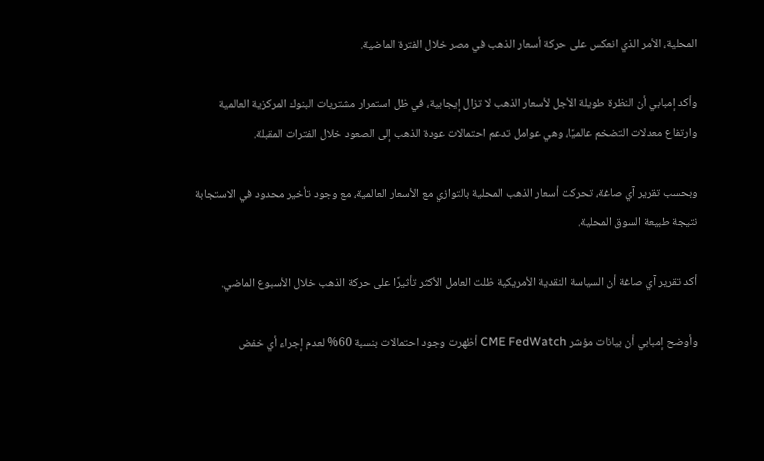المحلية، الأمر الذي انعكس على حركة أسعار الذهب في مصر خلال الفترة الماضية.

وأكد إمبابي أن النظرة طويلة الأجل لأسعار الذهب لا تزال إيجابية، في ظل استمرار مشتريات البنوك المركزية العالمية وارتفاع معدلات التضخم عالميًا، وهي عوامل تدعم احتمالات عودة الذهب إلى الصعود خلال الفترات المقبلة.

وبحسب تقرير آي صاغة، تحركت أسعار الذهب المحلية بالتوازي مع الأسعار العالمية، مع وجود تأخير محدود في الاستجابة نتيجة طبيعة السوق المحلية.

أكد تقرير آي صاغة أن السياسة النقدية الأمريكية ظلت العامل الأكثر تأثيرًا على حركة الذهب خلال الأسبوع الماضي.

وأوضح إمبابي أن بيانات مؤشر CME FedWatch أظهرت وجود احتمالات بنسبة 60% لعدم إجراء أي خفض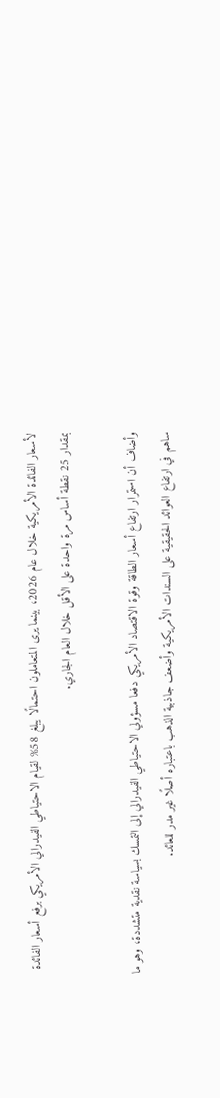لأسعار الفائدة الأمريكية خلال عام 2026، بينما يرى المتعاملون احتمالًا يبلغ 58% لقيام الاحتياطي الفيدرالي الأمريكي برفع أسعار الفائدة بمقدار 25 نقطة أساس مرة واحدة على الأقل خلال العام الجاري.

وأضاف أن استمرار ارتفاع أسعار الطاقة وقوة الاقتصاد الأمريكي دفعا مسؤولي الاحتياطي الفيدرالي إلى التمسك بسياسة نقدية متشددة، وهو ما ساهم في ارتفاع العوائد الحقيقية على السندات الأمريكية وأضعف جاذبية الذهب باعتباره أصلًا غير مدر للعائد.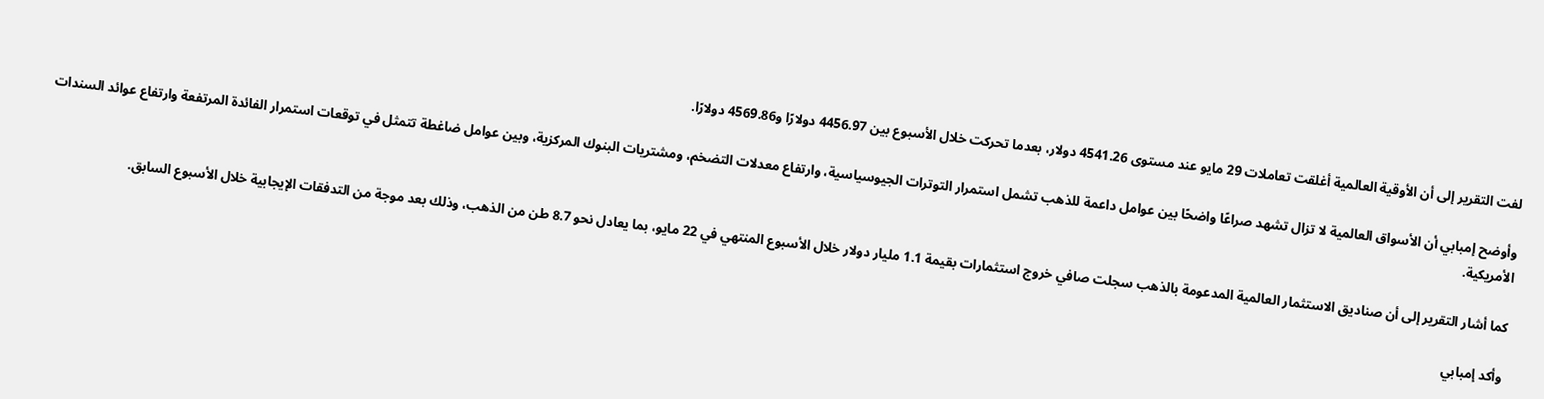لفت التقرير إلى أن الأوقية العالمية أغلقت تعاملات 29 مايو عند مستوى 4541.26 دولار، بعدما تحركت خلال الأسبوع بين 4456.97 دولارًا و4569.86 دولارًا.

وأوضح إمبابي أن الأسواق العالمية لا تزال تشهد صراعًا واضحًا بين عوامل داعمة للذهب تشمل استمرار التوترات الجيوسياسية، وارتفاع معدلات التضخم، ومشتريات البنوك المركزية، وبين عوامل ضاغطة تتمثل في توقعات استمرار الفائدة المرتفعة وارتفاع عوائد السندات الأمريكية.

كما أشار التقرير إلى أن صناديق الاستثمار العالمية المدعومة بالذهب سجلت صافي خروج استثمارات بقيمة 1.1 مليار دولار خلال الأسبوع المنتهي في 22 مايو، بما يعادل نحو 8.7 طن من الذهب، وذلك بعد موجة من التدفقات الإيجابية خلال الأسبوع السابق.

وأكد إمبابي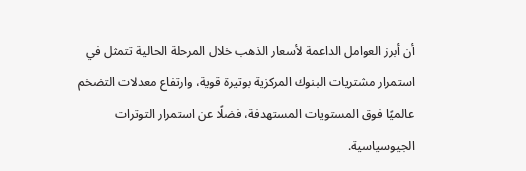أن أبرز العوامل الداعمة لأسعار الذهب خلال المرحلة الحالية تتمثل في استمرار مشتريات البنوك المركزية بوتيرة قوية، وارتفاع معدلات التضخم عالميًا فوق المستويات المستهدفة، فضلًا عن استمرار التوترات الجيوسياسية.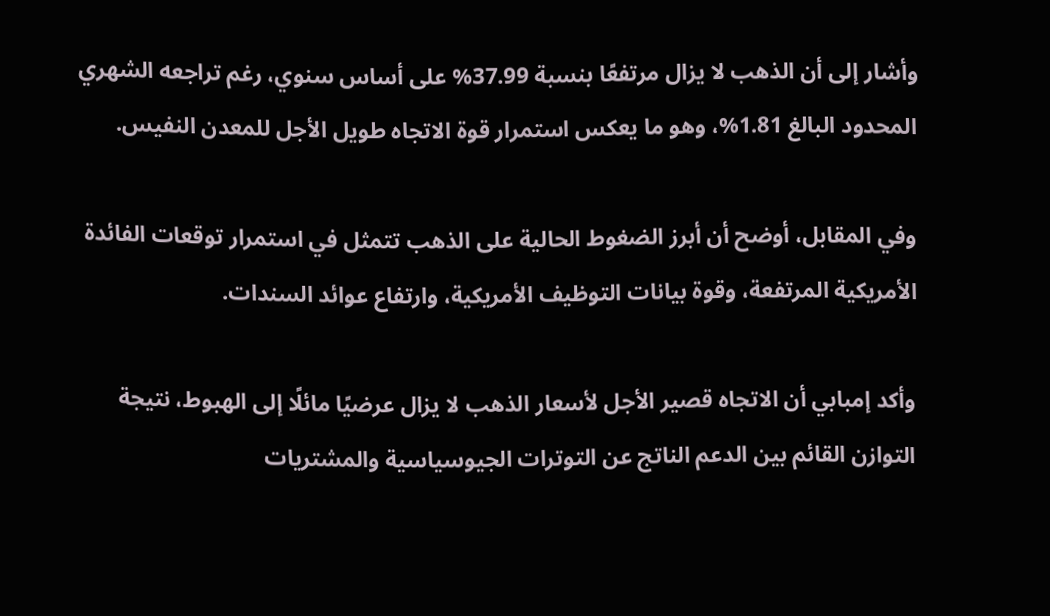وأشار إلى أن الذهب لا يزال مرتفعًا بنسبة 37.99% على أساس سنوي، رغم تراجعه الشهري المحدود البالغ 1.81%، وهو ما يعكس استمرار قوة الاتجاه طويل الأجل للمعدن النفيس.

وفي المقابل، أوضح أن أبرز الضغوط الحالية على الذهب تتمثل في استمرار توقعات الفائدة الأمريكية المرتفعة، وقوة بيانات التوظيف الأمريكية، وارتفاع عوائد السندات.

وأكد إمبابي أن الاتجاه قصير الأجل لأسعار الذهب لا يزال عرضيًا مائلًا إلى الهبوط، نتيجة التوازن القائم بين الدعم الناتج عن التوترات الجيوسياسية والمشتريات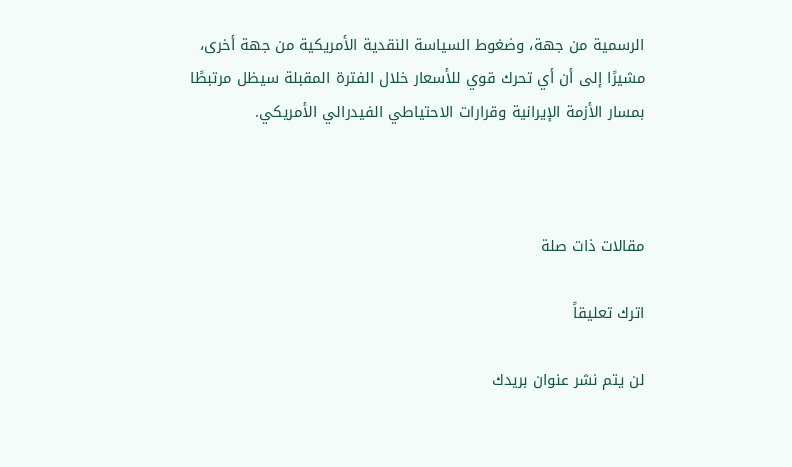الرسمية من جهة، وضغوط السياسة النقدية الأمريكية من جهة أخرى، مشيرًا إلى أن أي تحرك قوي للأسعار خلال الفترة المقبلة سيظل مرتبطًا بمسار الأزمة الإيرانية وقرارات الاحتياطي الفيدرالي الأمريكي.



مقالات ذات صلة

اترك تعليقاً

لن يتم نشر عنوان بريدك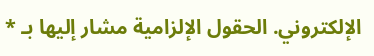الإلكتروني. الحقول الإلزامية مشار إليها بـ *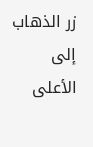زر الذهاب إلى الأعلى